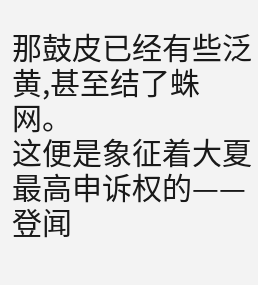那鼓皮已经有些泛黄,甚至结了蛛网。
这便是象征着大夏最高申诉权的——登闻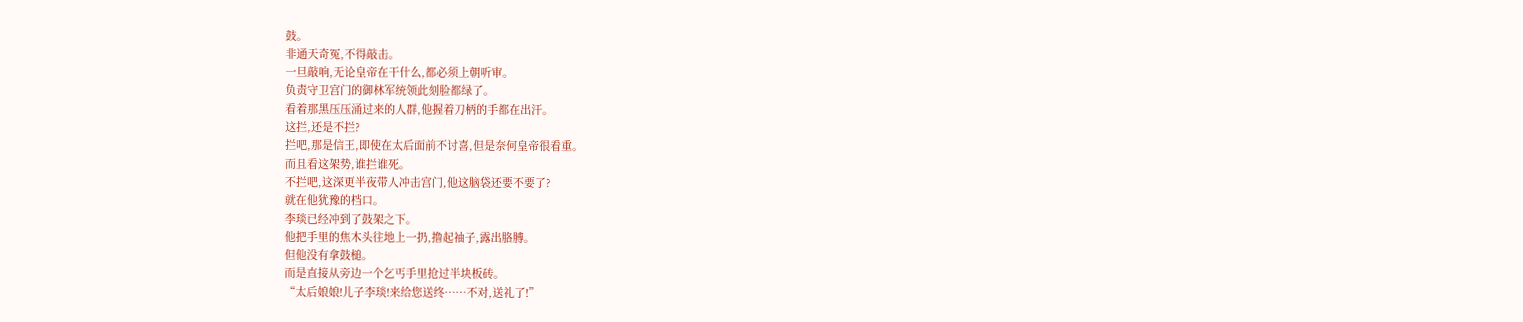鼓。
非通天奇冤,不得敲击。
一旦敲响,无论皇帝在干什么,都必须上朝听审。
负责守卫宫门的御林军统领此刻脸都绿了。
看着那黑压压涌过来的人群,他握着刀柄的手都在出汗。
这拦,还是不拦?
拦吧,那是信王,即使在太后面前不讨喜,但是奈何皇帝很看重。
而且看这架势,谁拦谁死。
不拦吧,这深更半夜带人冲击宫门,他这脑袋还要不要了?
就在他犹豫的档口。
李琰已经冲到了鼓架之下。
他把手里的焦木头往地上一扔,撸起袖子,露出胳膊。
但他没有拿鼓槌。
而是直接从旁边一个乞丐手里抢过半块板砖。
“太后娘娘!儿子李琰!来给您送终……不对,送礼了!”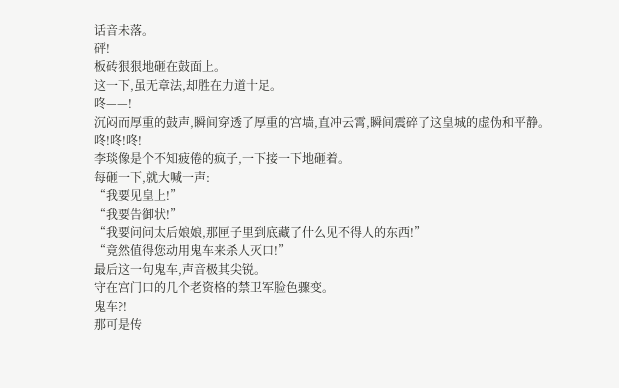话音未落。
砰!
板砖狠狠地砸在鼓面上。
这一下,虽无章法,却胜在力道十足。
咚——!
沉闷而厚重的鼓声,瞬间穿透了厚重的宫墙,直冲云霄,瞬间震碎了这皇城的虚伪和平静。
咚!咚!咚!
李琰像是个不知疲倦的疯子,一下接一下地砸着。
每砸一下,就大喊一声:
“我要见皇上!”
“我要告御状!”
“我要问问太后娘娘,那匣子里到底藏了什么见不得人的东西!”
“竟然值得您动用鬼车来杀人灭口!”
最后这一句鬼车,声音极其尖锐。
守在宫门口的几个老资格的禁卫军脸色骤变。
鬼车?!
那可是传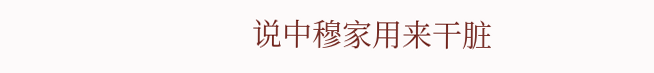说中穆家用来干脏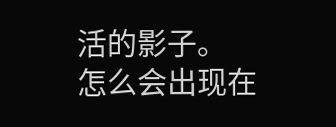活的影子。
怎么会出现在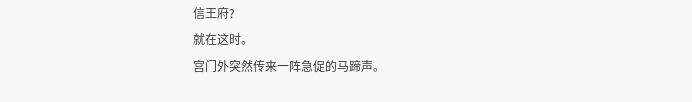信王府?
就在这时。
宫门外突然传来一阵急促的马蹄声。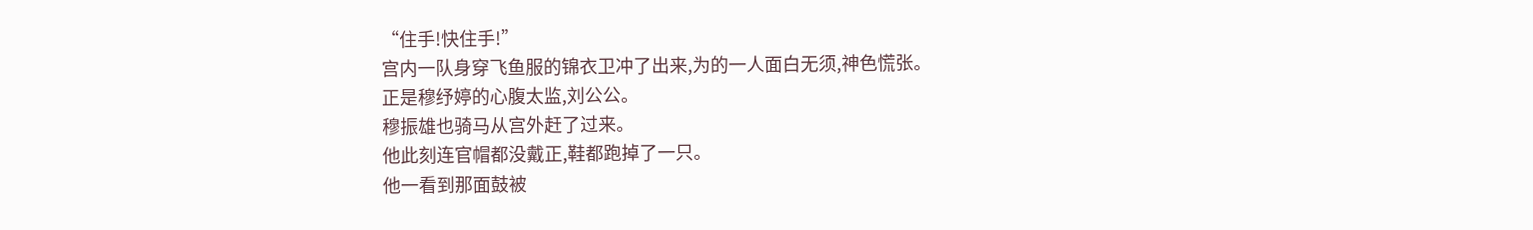“住手!快住手!”
宫内一队身穿飞鱼服的锦衣卫冲了出来,为的一人面白无须,神色慌张。
正是穆纾婷的心腹太监,刘公公。
穆振雄也骑马从宫外赶了过来。
他此刻连官帽都没戴正,鞋都跑掉了一只。
他一看到那面鼓被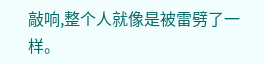敲响,整个人就像是被雷劈了一样。